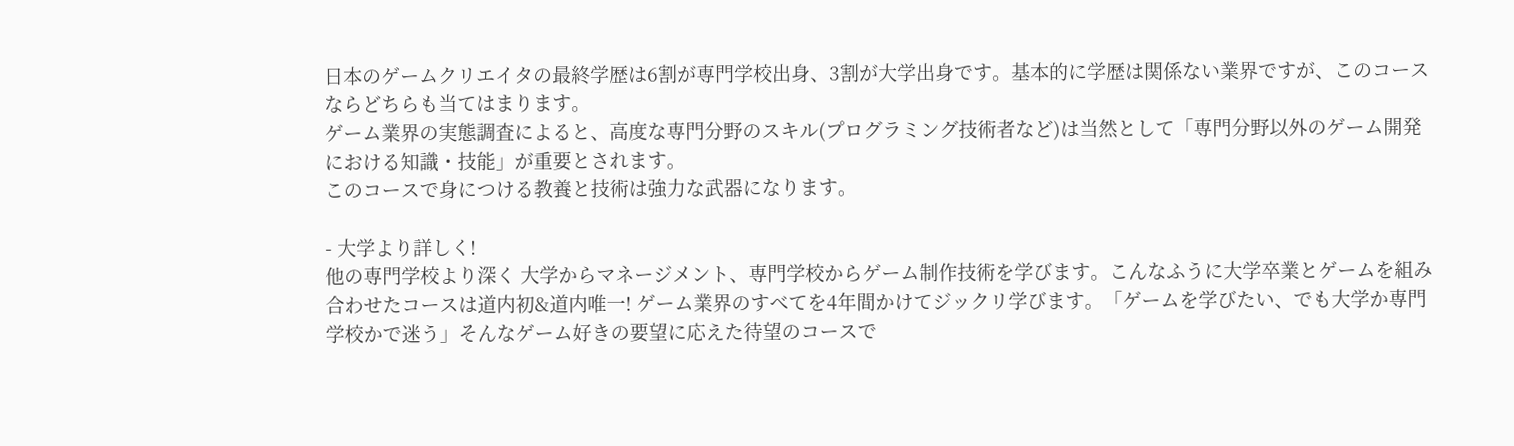日本のゲームクリエイタの最終学歴は6割が専門学校出身、3割が大学出身です。基本的に学歴は関係ない業界ですが、このコースならどちらも当てはまります。
ゲーム業界の実態調査によると、高度な専門分野のスキル(プログラミング技術者など)は当然として「専門分野以外のゲーム開発における知識・技能」が重要とされます。
このコースで身につける教養と技術は強力な武器になります。

- 大学より詳しく!
他の専門学校より深く 大学からマネージメント、専門学校からゲーム制作技術を学びます。こんなふうに大学卒業とゲームを組み合わせたコースは道内初&道内唯一! ゲーム業界のすべてを4年間かけてジックリ学びます。「ゲームを学びたい、でも大学か専門学校かで迷う」そんなゲーム好きの要望に応えた待望のコースで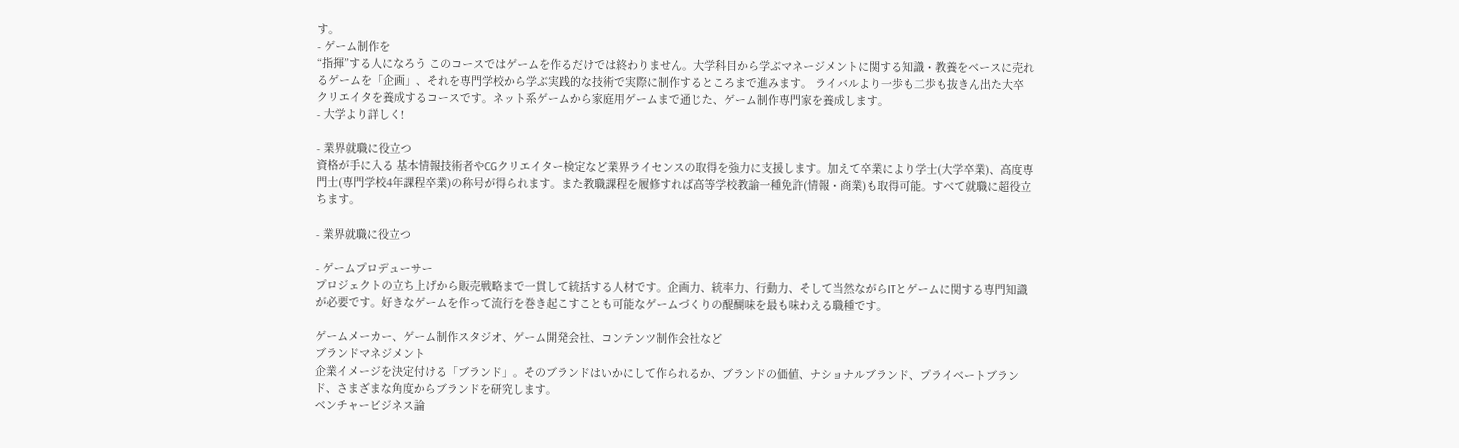す。
- ゲーム制作を
“指揮”する人になろう このコースではゲームを作るだけでは終わりません。大学科目から学ぶマネージメントに関する知識・教養をベースに売れるゲームを「企画」、それを専門学校から学ぶ実践的な技術で実際に制作するところまで進みます。 ライバルより一歩も二歩も抜きん出た大卒クリエイタを養成するコースです。ネット系ゲームから家庭用ゲームまで通じた、ゲーム制作専門家を養成します。
- 大学より詳しく!

- 業界就職に役立つ
資格が手に入る 基本情報技術者やCGクリエイター検定など業界ライセンスの取得を強力に支援します。加えて卒業により学士(大学卒業)、高度専門士(専門学校4年課程卒業)の称号が得られます。また教職課程を履修すれば高等学校教諭一種免許(情報・商業)も取得可能。すべて就職に超役立ちます。

- 業界就職に役立つ

- ゲームプロデューサー
プロジェクトの立ち上げから販売戦略まで一貫して統括する人材です。企画力、統率力、行動力、そして当然ながらITとゲームに関する専門知識が必要です。好きなゲームを作って流行を巻き起こすことも可能なゲームづくりの醍醐味を最も味わえる職種です。

ゲームメーカー、ゲーム制作スタジオ、ゲーム開発会社、コンテンツ制作会社など
ブランドマネジメント
企業イメージを決定付ける「ブランド」。そのブランドはいかにして作られるか、ブランドの価値、ナショナルブランド、プライベートブランド、さまざまな角度からブランドを研究します。
ベンチャービジネス論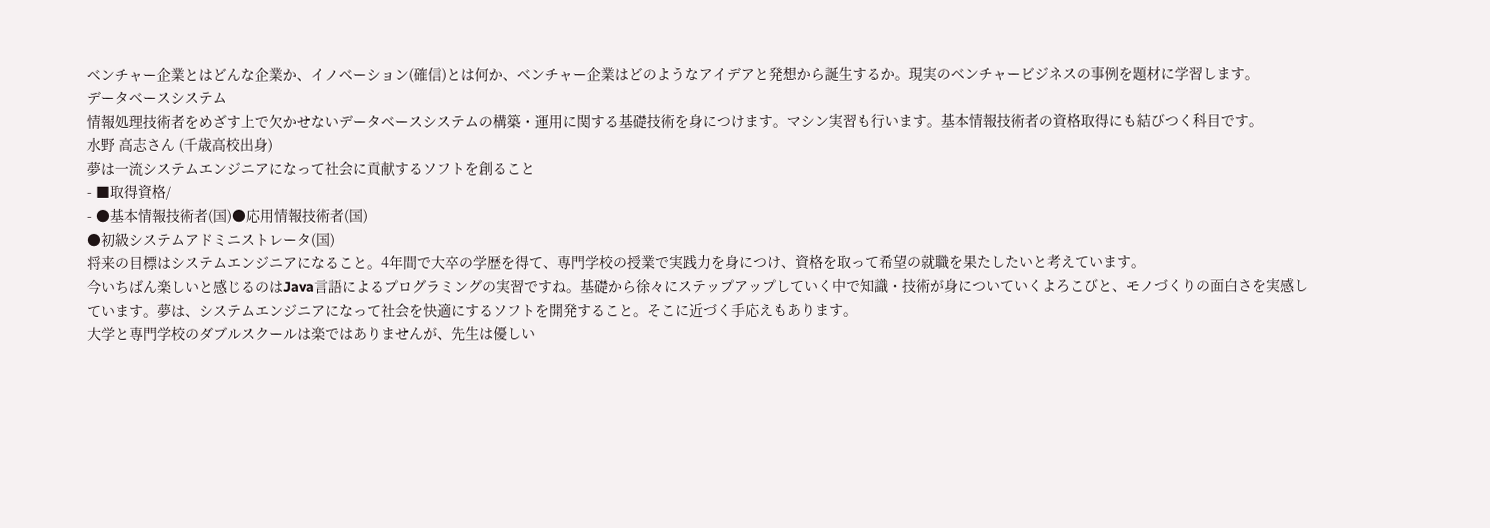ベンチャー企業とはどんな企業か、イノベーション(確信)とは何か、ベンチャー企業はどのようなアイデアと発想から誕生するか。現実のベンチャービジネスの事例を題材に学習します。
データベースシステム
情報処理技術者をめざす上で欠かせないデータベースシステムの構築・運用に関する基礎技術を身につけます。マシン実習も行います。基本情報技術者の資格取得にも結びつく科目です。
水野 高志さん (千歳高校出身)
夢は一流システムエンジニアになって社会に貢献するソフトを創ること
- ■取得資格/
- ●基本情報技術者(国)●応用情報技術者(国)
●初級システムアドミニストレータ(国)
将来の目標はシステムエンジニアになること。4年間で大卒の学歴を得て、専門学校の授業で実践力を身につけ、資格を取って希望の就職を果たしたいと考えています。
今いちばん楽しいと感じるのはJava言語によるプログラミングの実習ですね。基礎から徐々にステップアップしていく中で知識・技術が身についていくよろこびと、モノづくりの面白さを実感しています。夢は、システムエンジニアになって社会を快適にするソフトを開発すること。そこに近づく手応えもあります。
大学と専門学校のダブルスクールは楽ではありませんが、先生は優しい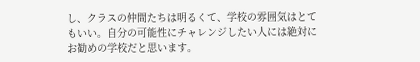し、クラスの仲間たちは明るくて、学校の雰囲気はとてもいい。自分の可能性にチャレンジしたい人には絶対にお勧めの学校だと思います。